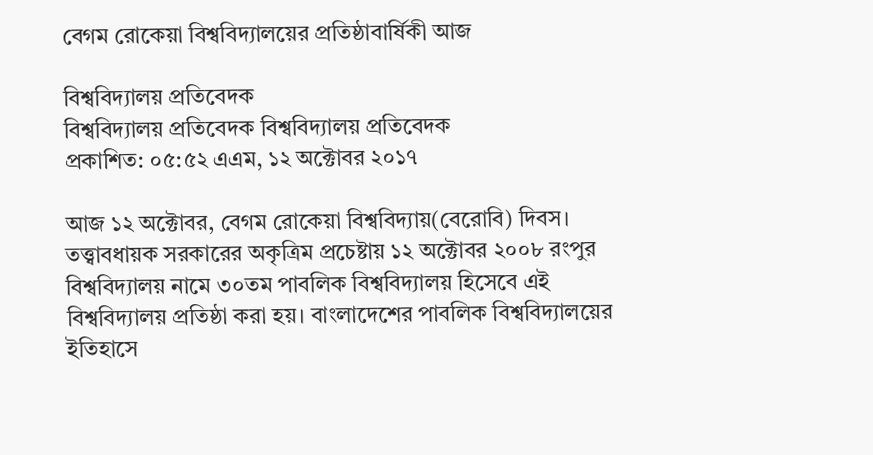বেগম রোকেয়া বিশ্ববিদ্যালয়ের প্রতিষ্ঠাবার্ষিকী আজ

বিশ্ববিদ্যালয় প্রতিবেদক
বিশ্ববিদ্যালয় প্রতিবেদক বিশ্ববিদ্যালয় প্রতিবেদক
প্রকাশিত: ০৫:৫২ এএম, ১২ অক্টোবর ২০১৭

আজ ১২ অক্টোবর, বেগম রোকেয়া বিশ্ববিদ্যায়(বেরোবি) দিবস। তত্ত্বাবধায়ক সরকারের অকৃত্রিম প্রচেষ্টায় ১২ অক্টোবর ২০০৮ রংপুর বিশ্ববিদ্যালয় নামে ৩০তম পাবলিক বিশ্ববিদ্যালয় হিসেবে এই বিশ্ববিদ্যালয় প্রতিষ্ঠা করা হয়। বাংলাদেশের পাবলিক বিশ্ববিদ্যালয়ের ইতিহাসে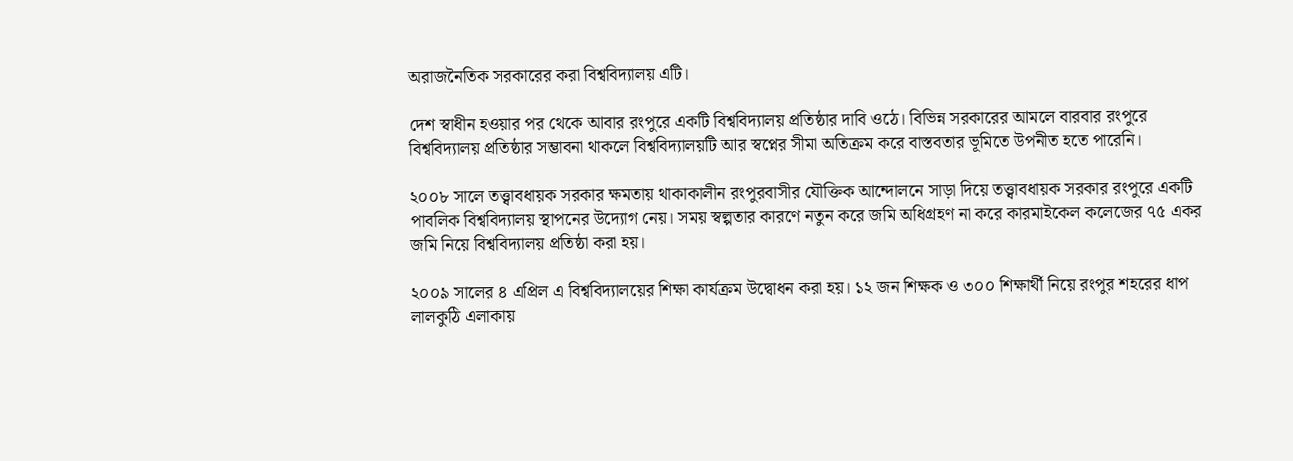অরাজনৈতিক সরকারের করা বিশ্ববিদ্যালয় এটি।

দেশ স্বাধীন হওয়ার পর থেকে আবার রংপুরে একটি বিশ্ববিদ্যালয় প্রতিষ্ঠার দাবি ওঠে। বিভিন্ন সরকারের আমলে বারবার রংপুরে বিশ্ববিদ্যালয় প্রতিষ্ঠার সম্ভাবনা থাকলে বিশ্ববিদ্যালয়টি আর স্বপ্নের সীমা অতিক্রম করে বাস্তবতার ভূমিতে উপনীত হতে পারেনি।

২০০৮ সালে তত্ত্বাবধায়ক সরকার ক্ষমতায় থাকাকালীন রংপুরবাসীর যৌক্তিক আন্দোলনে সাড়া দিয়ে তত্ত্বাবধায়ক সরকার রংপুরে একটি পাবলিক বিশ্ববিদ্যালয় স্থাপনের উদ্যোগ নেয়। সময় স্বল্পতার কারণে নতুন করে জমি অধিগ্রহণ না করে কারমাইকেল কলেজের ৭৫ একর জমি নিয়ে বিশ্ববিদ্যালয় প্রতিষ্ঠা করা হয়।

২০০৯ সালের ৪ এপ্রিল এ বিশ্ববিদ্যালয়ের শিক্ষা কার্যক্রম উদ্বোধন করা হয়। ১২ জন শিক্ষক ও ৩০০ শিক্ষার্থী নিয়ে রংপুর শহরের ধাপ লালকুঠি এলাকায়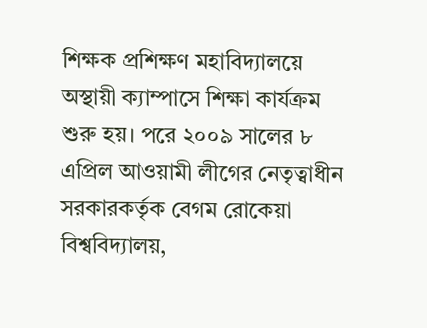শিক্ষক প্রশিক্ষণ মহাবিদ্যালয়ে অস্থায়ী ক্যাম্পাসে শিক্ষা কার্যক্রম শুরু হয়। পরে ২০০৯ সালের ৮ এপ্রিল আওয়ামী লীগের নেতৃত্বাধীন সরকারকর্তৃক বেগম রোকেয়া বিশ্ববিদ্যালয়,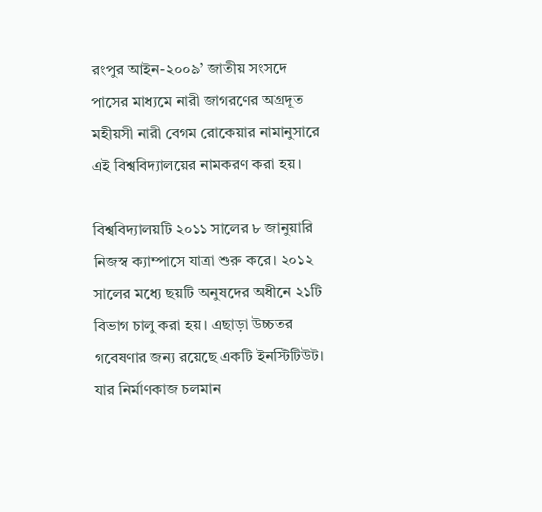রংপুর আইন-২০০৯’ জাতীয় সংসদে পাসের মাধ্যমে নারী জাগরণের অগ্রদূত মহীয়সী নারী বেগম রোকেয়ার নামানুসারে এই বিশ্ববিদ্যালয়ের নামকরণ করা হয়।

বিশ্ববিদ্যালয়টি ২০১১ সালের ৮ জানুয়ারি নিজস্ব ক্যাম্পাসে যাত্রা শুরু করে। ২০১২ সালের মধ্যে ছয়টি অনুষদের অধীনে ২১টি বিভাগ চালু করা হয়। এছাড়া উচ্চতর গবেষণার জন্য রয়েছে একটি ইনস্টিটিউট। যার নির্মাণকাজ চলমান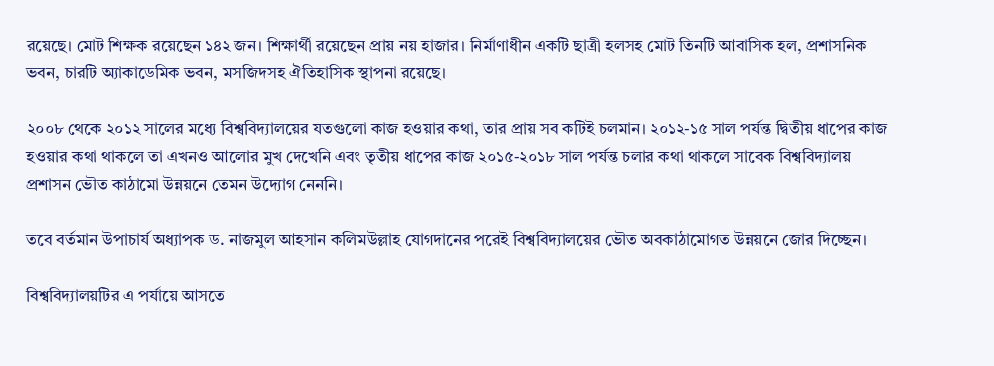রয়েছে। মোট শিক্ষক রয়েছেন ১৪২ জন। শিক্ষার্থী রয়েছেন প্রায় নয় হাজার। নির্মাণাধীন একটি ছাত্রী হলসহ মোট তিনটি আবাসিক হল, প্রশাসনিক ভবন, চারটি অ্যাকাডেমিক ভবন, মসজিদসহ ঐতিহাসিক স্থাপনা রয়েছে।

২০০৮ থেকে ২০১২ সালের মধ্যে বিশ্ববিদ্যালয়ের যতগুলো কাজ হওয়ার কথা, তার প্রায় সব কটিই চলমান। ২০১২-১৫ সাল পর্যন্ত দ্বিতীয় ধাপের কাজ হওয়ার কথা থাকলে তা এখনও আলোর মুখ দেখেনি এবং তৃতীয় ধাপের কাজ ২০১৫-২০১৮ সাল পর্যন্ত চলার কথা থাকলে সাবেক বিশ্ববিদ্যালয় প্রশাসন ভৌত কাঠামো উন্নয়নে তেমন উদ্যোগ নেননি।

তবে বর্তমান উপাচার্য অধ্যাপক ড. নাজমুল আহসান কলিমউল্লাহ যোগদানের পরেই বিশ্ববিদ্যালয়ের ভৌত অবকাঠামোগত উন্নয়নে জোর দিচ্ছেন।

বিশ্ববিদ্যালয়টির এ পর্যায়ে আসতে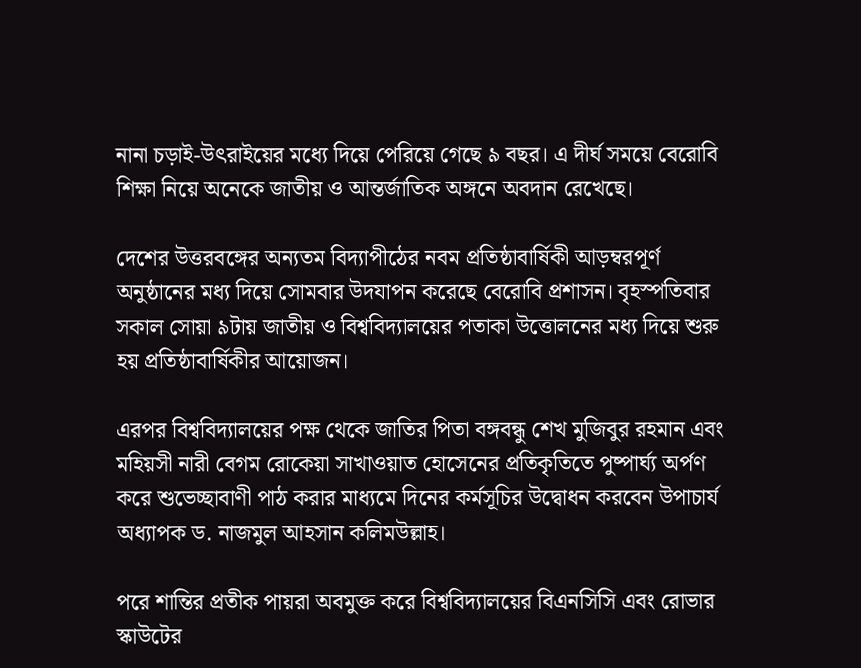নানা চড়াই-উৎরাইয়ের মধ্যে দিয়ে পেরিয়ে গেছে ৯ বছর। এ দীর্ঘ সময়ে বেরোবি শিক্ষা নিয়ে অনেকে জাতীয় ও আন্তর্জাতিক অঙ্গনে অবদান রেখেছে।

দেশের উত্তরবঙ্গের অন্যতম বিদ্যাপীঠের নবম প্রতিষ্ঠাবার্ষিকী আড়ম্বরপূর্ণ অনুষ্ঠানের মধ্য দিয়ে সোমবার উদযাপন করেছে বেরোবি প্রশাসন। বৃহস্পতিবার সকাল সোয়া ৯টায় জাতীয় ও বিশ্ববিদ্যালয়ের পতাকা উত্তোলনের মধ্য দিয়ে শুরু হয় প্রতিষ্ঠাবার্ষিকীর আয়োজন।

এরপর বিশ্ববিদ্যালয়ের পক্ষ থেকে জাতির পিতা বঙ্গবন্ধু শেখ মুজিবুর রহমান এবং মহিয়সী নারী বেগম রোকেয়া সাখাওয়াত হোসেনের প্রতিকৃতিতে পুষ্পার্ঘ্য অর্পণ করে শুভেচ্ছাবাণী পাঠ করার মাধ্যমে দিনের কর্মসূচির উদ্বোধন করবেন উপাচার্য অধ্যাপক ড. নাজমুল আহসান কলিমউল্লাহ।

পরে শান্তির প্রতীক পায়রা অবমুক্ত করে বিশ্ববিদ্যালয়ের বিএনসিসি এবং রোভার স্কাউটের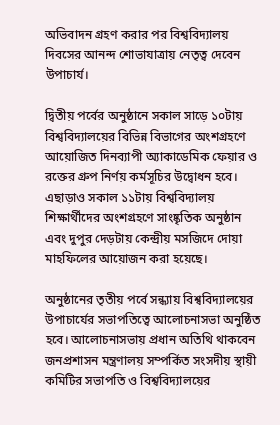অভিবাদন গ্রহণ করার পর বিশ্ববিদ্যালয় দিবসের আনন্দ শোভাযাত্রায় নেতৃত্ব দেবেন উপাচার্য।

দ্বিতীয় পর্বের অনুষ্ঠানে সকাল সাড়ে ১০টায় বিশ্ববিদ্যালয়ের বিভিন্ন বিভাগের অংশগ্রহণে আয়োজিত দিনব্যাপী অ্যাকাডেমিক ফেয়ার ও রক্তের গ্রুপ নির্ণয় কর্মসূচির উদ্বোধন হবে। এছাড়াও সকাল ১১টায় বিশ্ববিদ্যালয় শিক্ষার্থীদের অংশগ্রহণে সাংষ্কৃতিক অনুষ্ঠান এবং দুপুর দেড়টায় কেন্দ্রীয় মসজিদে দোয়া মাহফিলের আয়োজন করা হয়েছে।

অনুষ্ঠানের তৃতীয় পর্বে সন্ধ্যায় বিশ্ববিদ্যালয়ের উপাচার্যের সভাপতিত্বে আলোচনাসভা অনুষ্ঠিত হবে। আলোচনাসভায় প্রধান অতিথি থাকবেন জনপ্রশাসন মন্ত্রণালয় সম্পর্কিত সংসদীয় স্থায়ী কমিটির সভাপতি ও বিশ্ববিদ্যালয়ের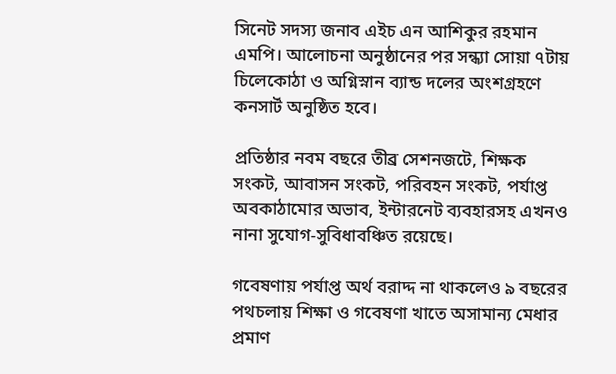সিনেট সদস্য জনাব এইচ এন আশিকুর রহমান এমপি। আলোচনা অনুষ্ঠানের পর সন্ধ্যা সোয়া ৭টায় চিলেকোঠা ও অগ্নিস্নান ব্যান্ড দলের অংশগ্রহণে কনসার্ট অনুষ্ঠিত হবে।

প্রতিষ্ঠার নবম বছরে তীব্র সেশনজটে, শিক্ষক সংকট, আবাসন সংকট, পরিবহন সংকট, পর্যাপ্ত অবকাঠামোর অভাব, ইন্টারনেট ব্যবহারসহ এখনও নানা সুযোগ-সুবিধাবঞ্চিত রয়েছে।

গবেষণায় পর্যাপ্ত অর্থ বরাদ্দ না থাকলেও ৯ বছরের পথচলায় শিক্ষা ও গবেষণা খাতে অসামান্য মেধার প্রমাণ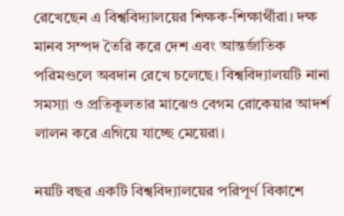রেখেছেন এ বিশ্ববিদ্যালয়ের শিক্ষক-শিক্ষার্থীরা। দক্ষ মানব সম্পদ তৈরি করে দেশ এবং আন্তর্জাতিক পরিমণ্ডলে অবদান রেখে চলেছে। বিশ্ববিদ্যালয়টি নানা সমস্যা ও প্রতিকূলতার মাঝেও বেগম রোকেয়ার আদর্শ লালন করে এগিয়ে যাচ্ছে মেয়েরা।

নয়টি বছর একটি বিশ্ববিদ্যালয়ের পরিপূর্ণ বিকাশে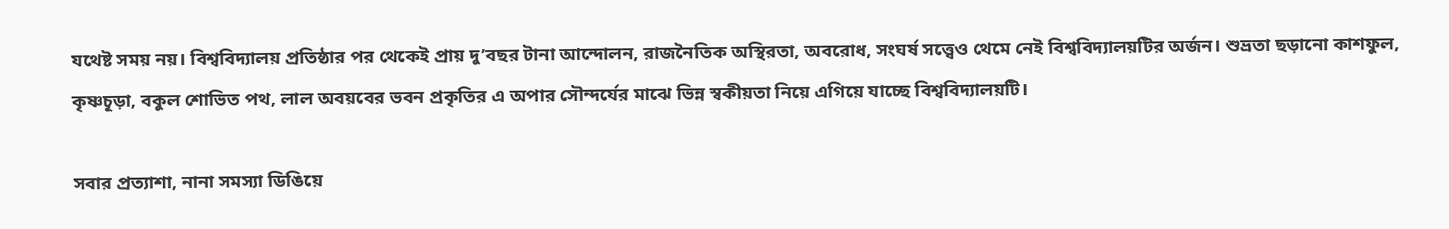যথেষ্ট সময় নয়। বিশ্ববিদ্যালয় প্রতিষ্ঠার পর থেকেই প্রায় দু’বছর টানা আন্দোলন, রাজনৈতিক অস্থিরতা, অবরোধ, সংঘর্ষ সত্ত্বেও থেমে নেই বিশ্ববিদ্যালয়টির অর্জন। শুভ্রতা ছড়ানো কাশফুল, কৃষ্ণচূড়া, বকুল শোভিত পথ, লাল অবয়বের ভবন প্রকৃতির এ অপার সৌন্দর্যের মাঝে ভিন্ন স্বকীয়তা নিয়ে এগিয়ে যাচ্ছে বিশ্ববিদ্যালয়টি।

সবার প্রত্যাশা, নানা সমস্যা ডিঙিয়ে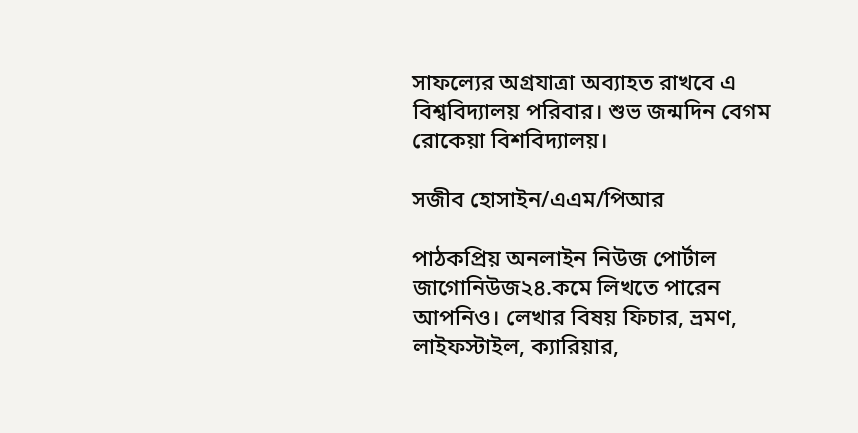সাফল্যের অগ্রযাত্রা অব্যাহত রাখবে এ বিশ্ববিদ্যালয় পরিবার। শুভ জন্মদিন বেগম রোকেয়া বিশবিদ্যালয়।

সজীব হোসাইন/এএম/পিআর

পাঠকপ্রিয় অনলাইন নিউজ পোর্টাল জাগোনিউজ২৪.কমে লিখতে পারেন আপনিও। লেখার বিষয় ফিচার, ভ্রমণ, লাইফস্টাইল, ক্যারিয়ার,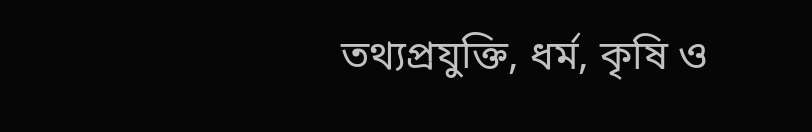তথ্যপ্রযুক্তি, ধর্ম, কৃষি ও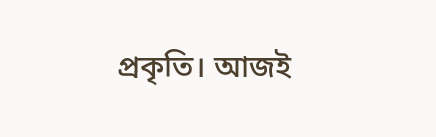প্রকৃতি। আজই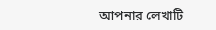আপনার লেখাটি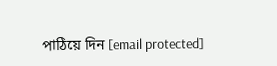পাঠিয়ে দিন [email protected]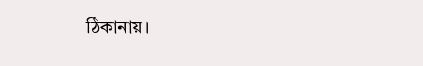ঠিকানায়।